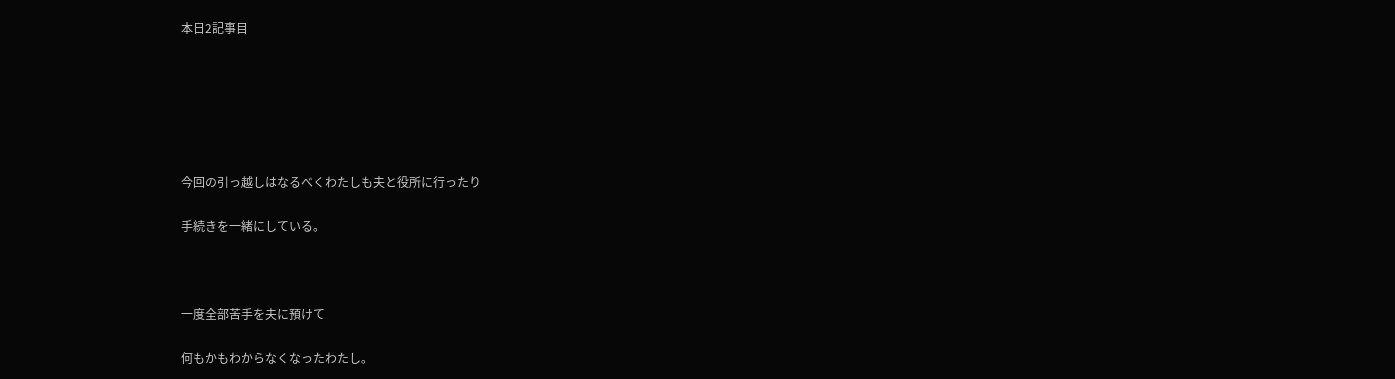本日2記事目






今回の引っ越しはなるべくわたしも夫と役所に行ったり

手続きを一緒にしている。



一度全部苦手を夫に預けて

何もかもわからなくなったわたし。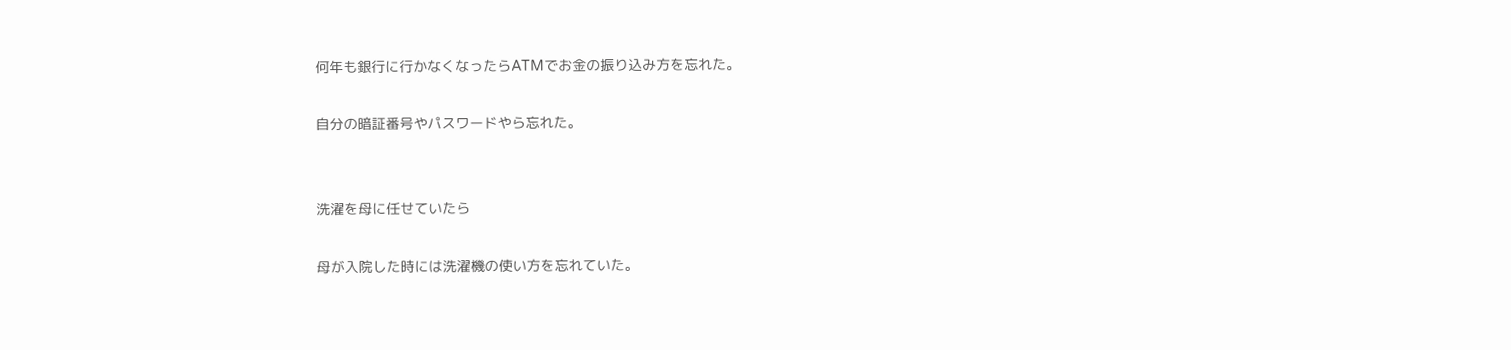何年も銀行に行かなくなったらATMでお金の振り込み方を忘れた。

自分の暗証番号やパスワードやら忘れた。


洗濯を母に任せていたら

母が入院した時には洗濯機の使い方を忘れていた。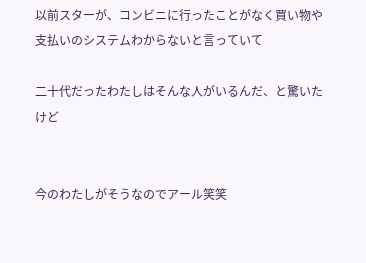以前スターが、コンビニに行ったことがなく買い物や支払いのシステムわからないと言っていて

二十代だったわたしはそんな人がいるんだ、と驚いたけど


今のわたしがそうなのでアール笑笑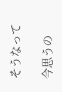そうなって

今思うの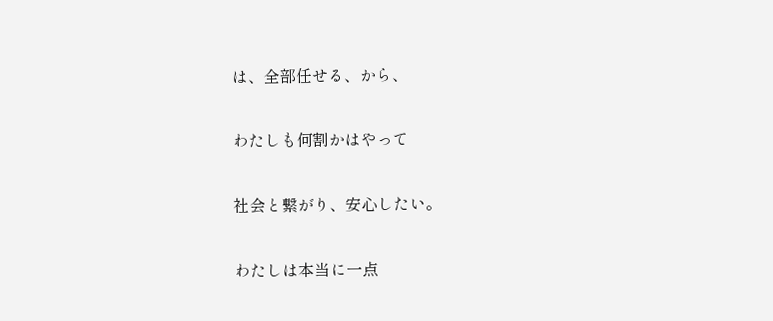は、全部任せる、から、

わたしも何割かはやって

社会と繋がり、安心したい。

わたしは本当に一点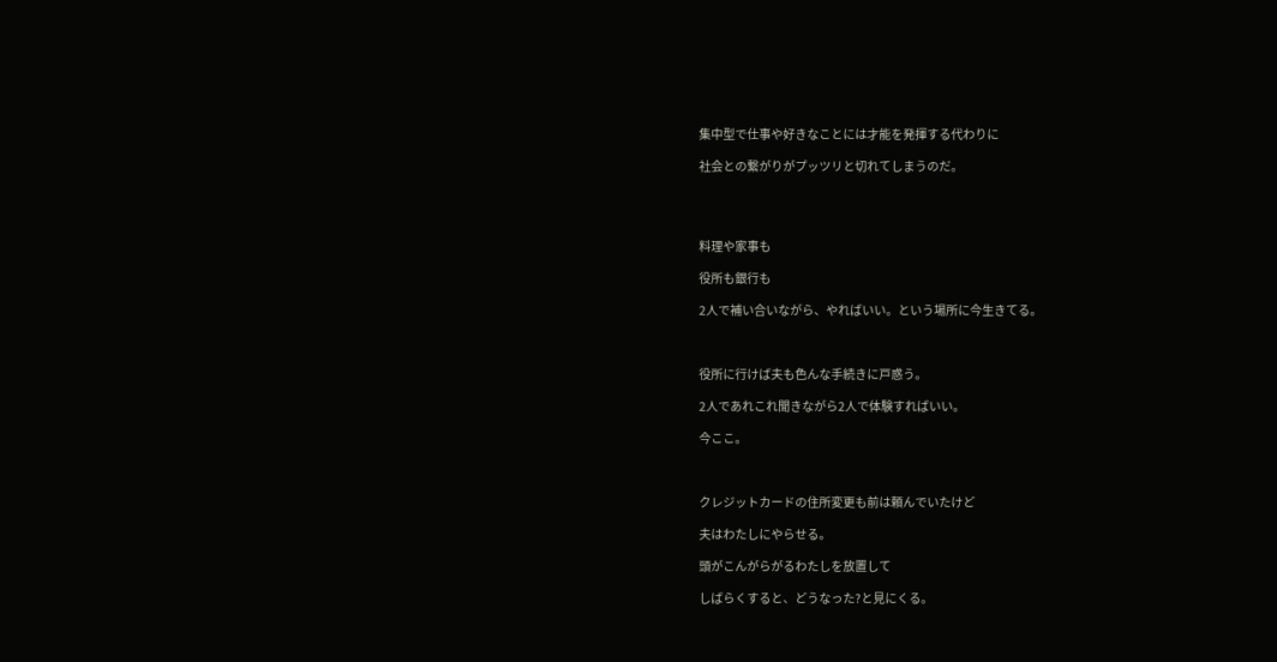集中型で仕事や好きなことには才能を発揮する代わりに

社会との繋がりがプッツリと切れてしまうのだ。




料理や家事も

役所も銀行も

2人で補い合いながら、やればいい。という場所に今生きてる。



役所に行けば夫も色んな手続きに戸惑う。

2人であれこれ聞きながら2人で体験すればいい。

今ここ。



クレジットカードの住所変更も前は頼んでいたけど

夫はわたしにやらせる。

頭がこんがらがるわたしを放置して

しばらくすると、どうなった?と見にくる。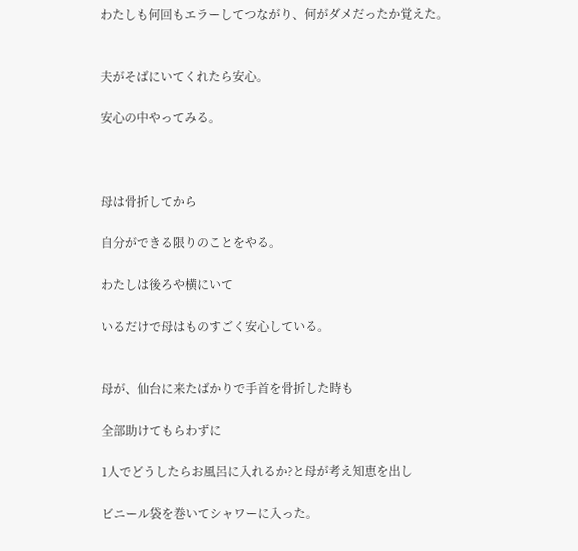わたしも何回もエラーしてつながり、何がダメだったか覚えた。


夫がそばにいてくれたら安心。

安心の中やってみる。



母は骨折してから

自分ができる限りのことをやる。

わたしは後ろや横にいて

いるだけで母はものすごく安心している。


母が、仙台に来たばかりで手首を骨折した時も

全部助けてもらわずに

1人でどうしたらお風呂に入れるか?と母が考え知恵を出し

ビニール袋を巻いてシャワーに入った。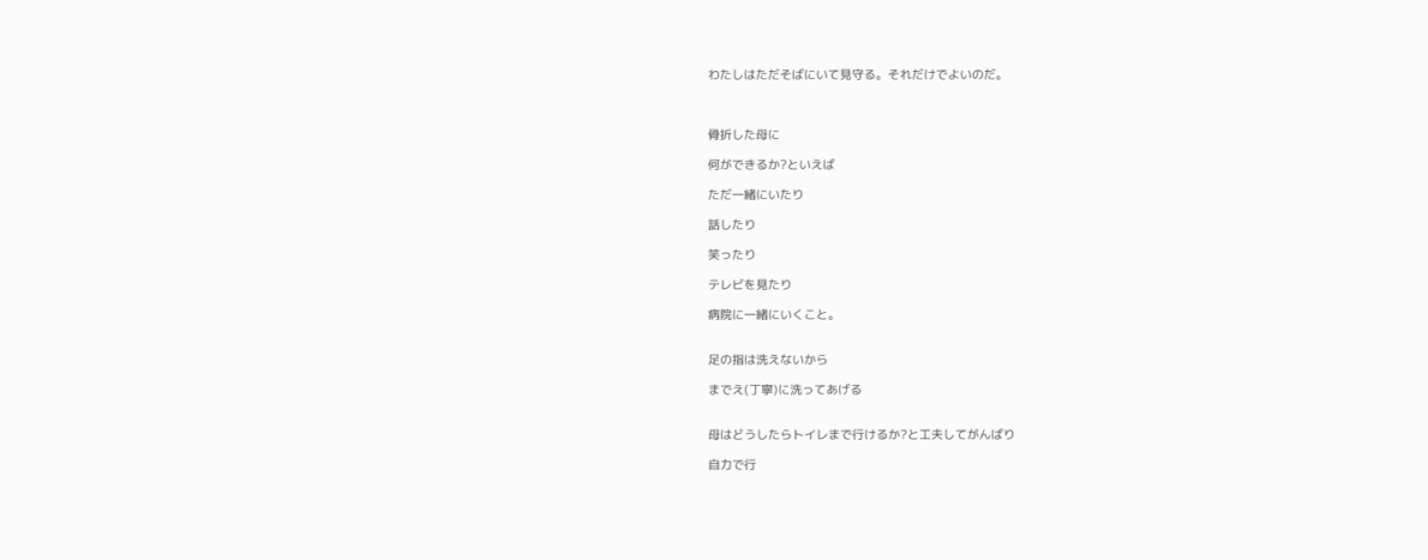わたしはただそばにいて見守る。それだけでよいのだ。



骨折した母に

何ができるか?といえば

ただ一緒にいたり

話したり

笑ったり

テレビを見たり

病院に一緒にいくこと。


足の指は洗えないから

までえ(丁寧)に洗ってあげる


母はどうしたらトイレまで行けるか?と工夫してがんばり

自力で行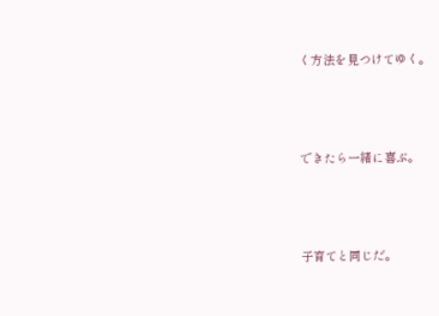く方法を見つけてゆく。



できたら一緒に喜ぶ。



子育てと同じだ。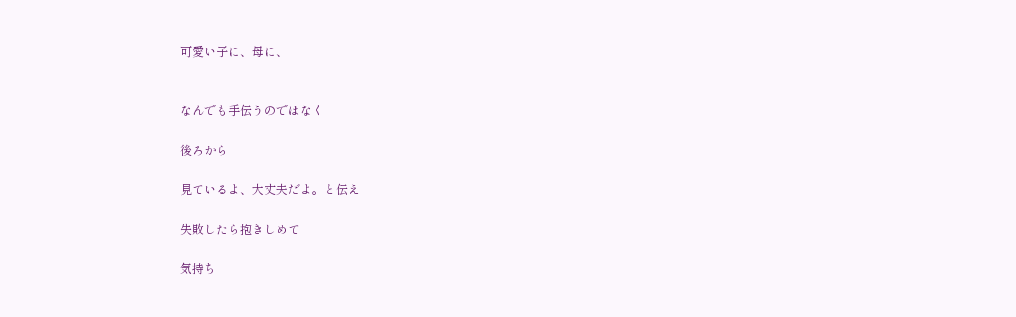可愛い子に、母に、


なんでも手伝うのではなく

後ろから

見ているよ、大丈夫だよ。と伝え

失敗したら抱きしめて

気持ち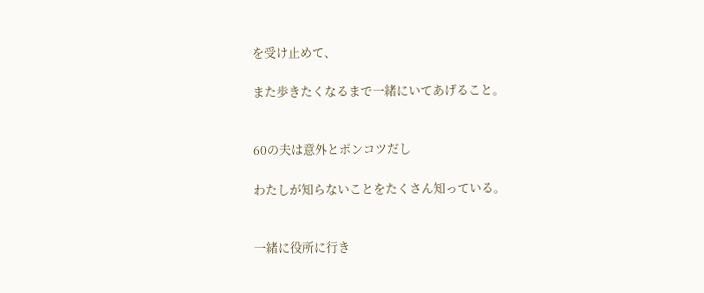を受け止めて、

また歩きたくなるまで一緒にいてあげること。


60の夫は意外とポンコツだし

わたしが知らないことをたくさん知っている。


一緒に役所に行き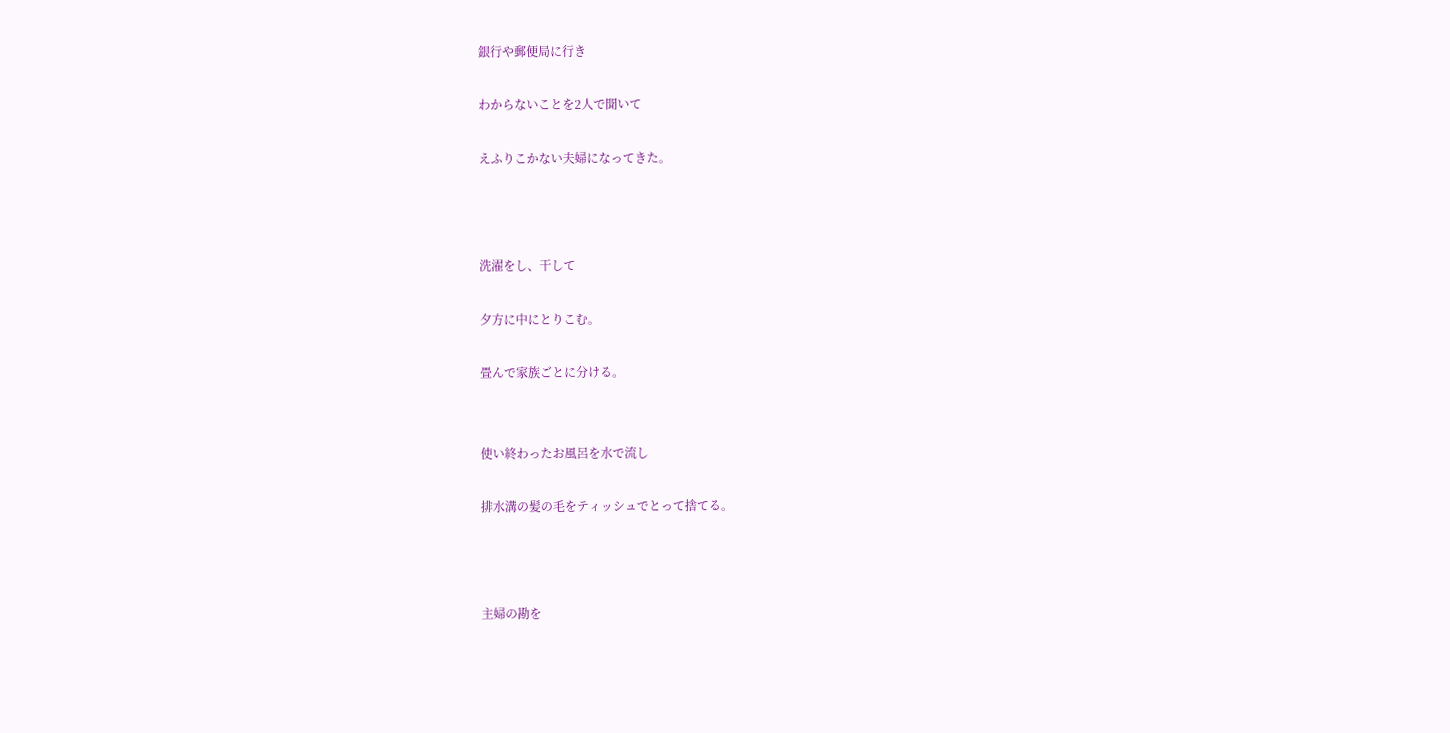銀行や郵便局に行き

わからないことを2人で聞いて

えふりこかない夫婦になってきた。



洗濯をし、干して

夕方に中にとりこむ。

畳んで家族ごとに分ける。


使い終わったお風呂を水で流し

排水溝の髪の毛をティッシュでとって捨てる。



主婦の勘を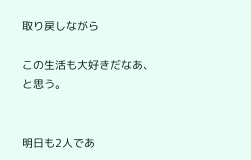取り戻しながら

この生活も大好きだなあ、と思う。


明日も2人であ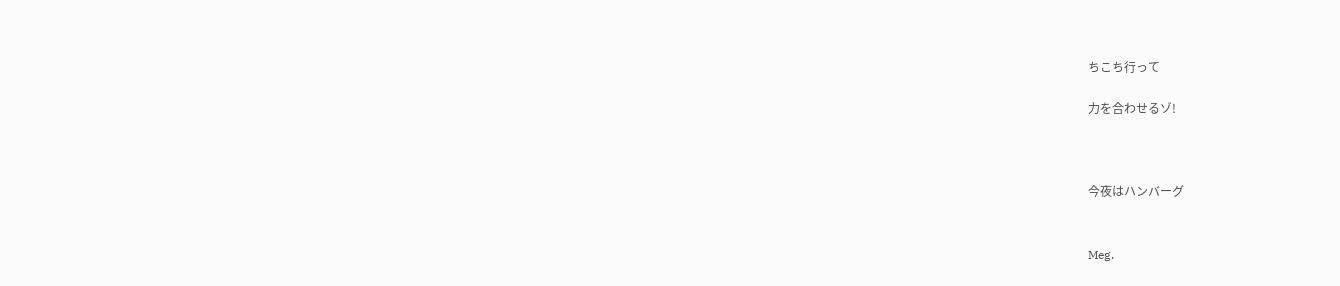ちこち行って

力を合わせるゾ!



今夜はハンバーグ


Meg.